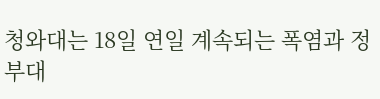청와대는 18일 연일 계속되는 폭염과 정부대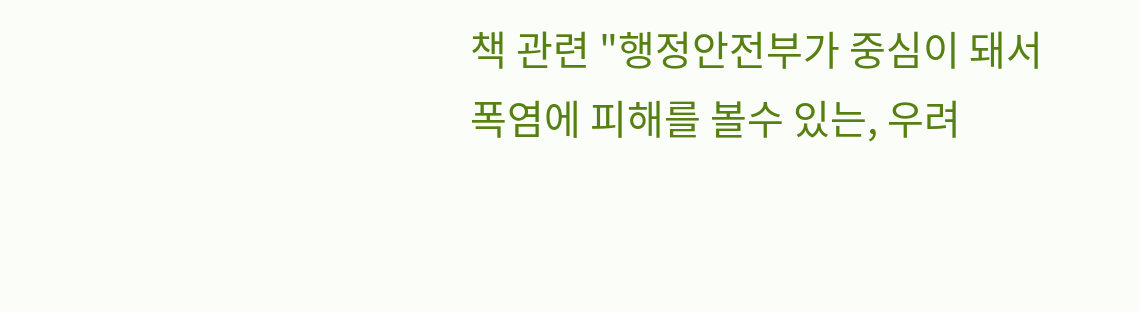책 관련 "행정안전부가 중심이 돼서 폭염에 피해를 볼수 있는, 우려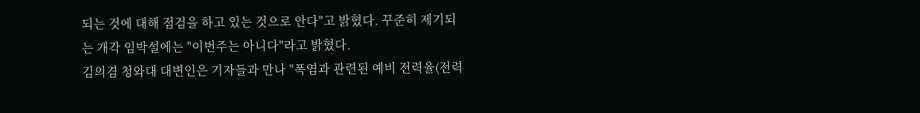되는 것에 대해 점검을 하고 있는 것으로 안다"고 밝혔다. 꾸준히 제기되는 개각 임박설에는 "이번주는 아니다"라고 밝혔다.
김의겸 청와대 대변인은 기자들과 만나 "폭염과 관련된 예비 전력율(전력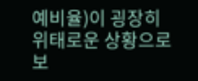예비율)이 굉장히 위태로운 상황으로 보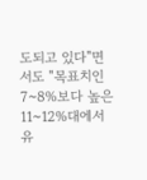도되고 있다"면서도 "목표치인 7~8%보다 높은 11~12%대에서 유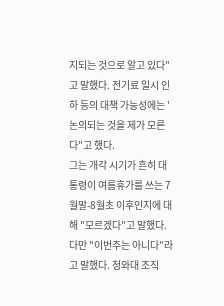지되는 것으로 알고 있다"고 말했다. 전기료 일시 인하 등의 대책 가능성에는 '논의되는 것을 제가 모른다"고 했다.
그는 개각 시기가 흔히 대통령이 여름휴가를 쓰는 7월말-8월초 이후인지에 대해 "모르겠다"고 말했다. 다만 "이번주는 아니다"라고 말했다. 청와대 조직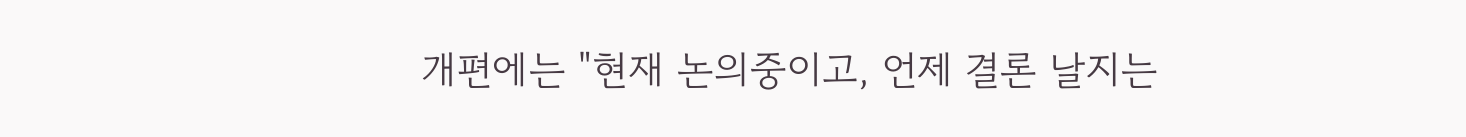개편에는 "현재 논의중이고, 언제 결론 날지는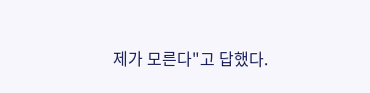제가 모른다"고 답했다.